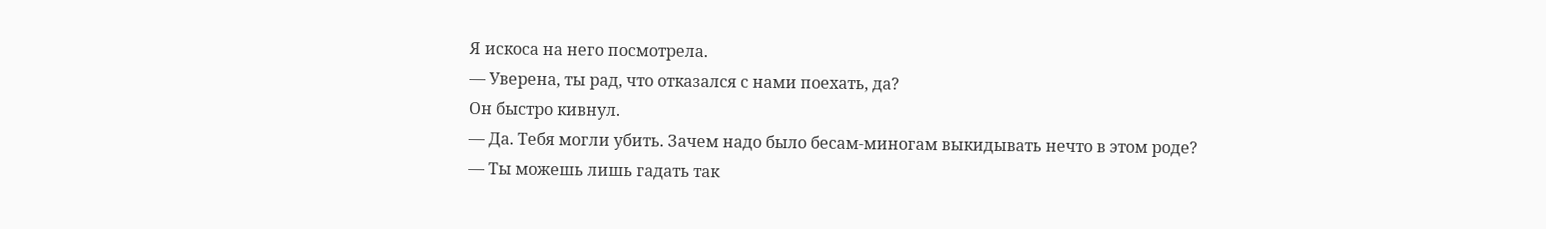Я искоса на него посмотрела.
— Уверена, ты рад, что отказался с нами поехать, да?
Он быстро кивнул.
— Да. Тебя могли убить. Зачем надо было бесам-миногам выкидывать нечто в этом роде?
— Ты можешь лишь гадать так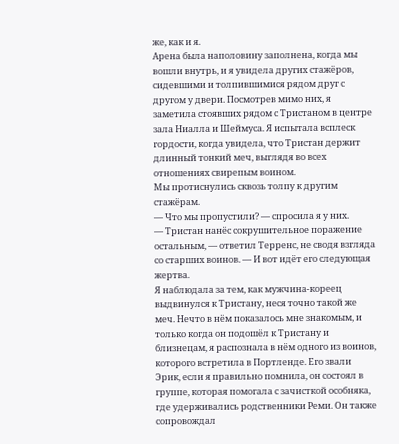же, как и я.
Арена была наполовину заполнена, когда мы вошли внутрь, и я увидела других стажёров, сидевшими и толпившимися рядом друг с другом у двери. Посмотрев мимо них, я заметила стоявших рядом с Тристаном в центре зала Ниалла и Шеймуса. Я испытала всплеск гордости, когда увидела, что Тристан держит длинный тонкий меч, выглядя во всех отношениях свирепым воином.
Мы протиснулись сквозь толпу к другим стажёрам.
— Что мы пропустили? — спросила я у них.
— Тристан нанёс сокрушительное поражение остальным, — ответил Терренс, не сводя взгляда со старших воинов. — И вот идёт его следующая жертва.
Я наблюдала за тем, как мужчина-кореец выдвинулся к Тристану, неся точно такой же меч. Нечто в нём показалось мне знакомым, и только когда он подошёл к Тристану и близнецам, я распознала в нём одного из воинов, которого встретила в Портленде. Его звали Эрик, если я правильно помнила, он состоял в группе, которая помогала с зачисткой особняка, где удерживались родственники Реми. Он также сопровождал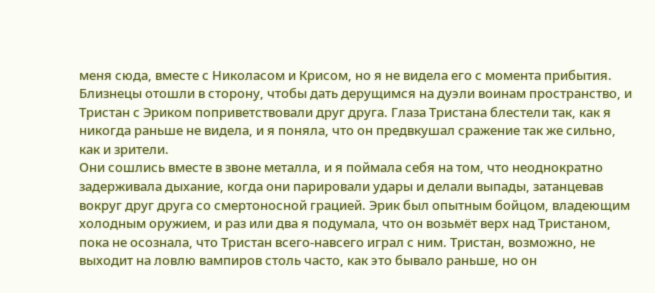меня сюда, вместе с Николасом и Крисом, но я не видела его с момента прибытия.
Близнецы отошли в сторону, чтобы дать дерущимся на дуэли воинам пространство, и Тристан с Эриком поприветствовали друг друга. Глаза Тристана блестели так, как я никогда раньше не видела, и я поняла, что он предвкушал сражение так же сильно, как и зрители.
Они сошлись вместе в звоне металла, и я поймала себя на том, что неоднократно задерживала дыхание, когда они парировали удары и делали выпады, затанцевав вокруг друг друга со смертоносной грацией. Эрик был опытным бойцом, владеющим холодным оружием, и раз или два я подумала, что он возьмёт верх над Тристаном, пока не осознала, что Тристан всего-навсего играл с ним. Тристан, возможно, не выходит на ловлю вампиров столь часто, как это бывало раньше, но он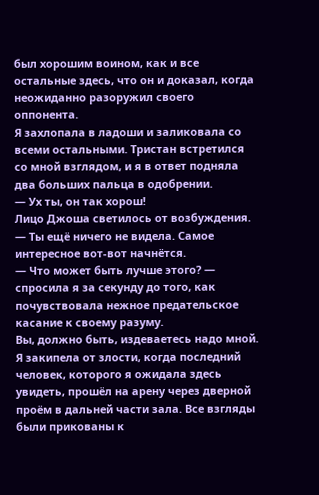был хорошим воином, как и все остальные здесь, что он и доказал, когда неожиданно разоружил своего оппонента.
Я захлопала в ладоши и заликовала со всеми остальными. Тристан встретился со мной взглядом, и я в ответ подняла два больших пальца в одобрении.
— Ух ты, он так хорош!
Лицо Джоша светилось от возбуждения.
— Ты ещё ничего не видела. Самое интересное вот-вот начнётся.
— Что может быть лучше этого? — спросила я за секунду до того, как почувствовала нежное предательское касание к своему разуму.
Вы, должно быть, издеваетесь надо мной. Я закипела от злости, когда последний человек, которого я ожидала здесь увидеть, прошёл на арену через дверной проём в дальней части зала. Все взгляды были прикованы к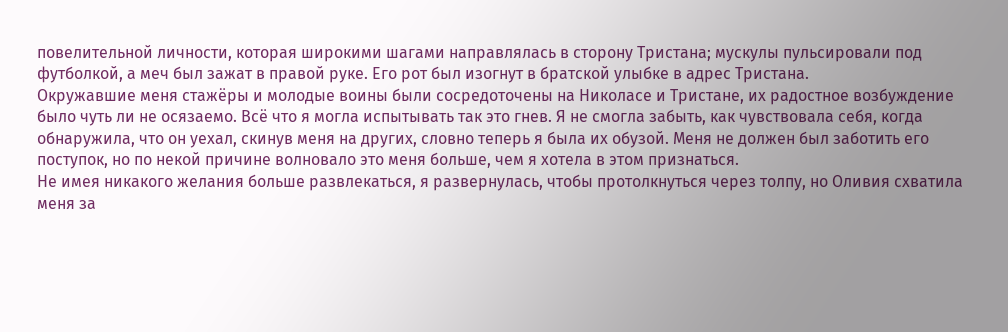повелительной личности, которая широкими шагами направлялась в сторону Тристана; мускулы пульсировали под футболкой, а меч был зажат в правой руке. Его рот был изогнут в братской улыбке в адрес Тристана.
Окружавшие меня стажёры и молодые воины были сосредоточены на Николасе и Тристане, их радостное возбуждение было чуть ли не осязаемо. Всё что я могла испытывать так это гнев. Я не смогла забыть, как чувствовала себя, когда обнаружила, что он уехал, скинув меня на других, словно теперь я была их обузой. Меня не должен был заботить его поступок, но по некой причине волновало это меня больше, чем я хотела в этом признаться.
Не имея никакого желания больше развлекаться, я развернулась, чтобы протолкнуться через толпу, но Оливия схватила меня за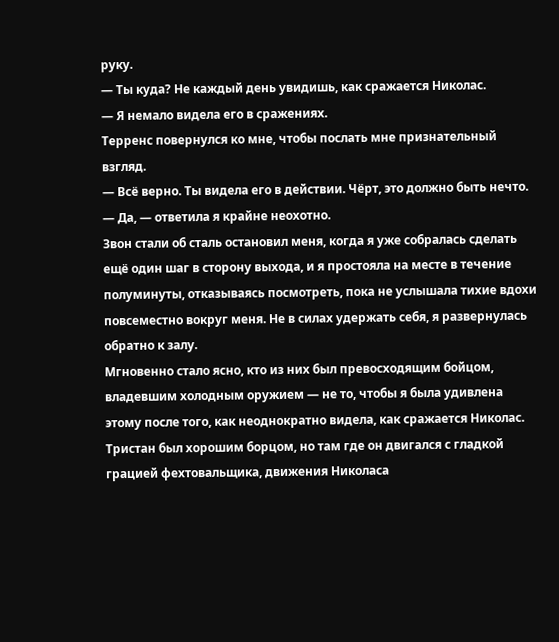руку.
— Ты куда? Не каждый день увидишь, как сражается Николас.
— Я немало видела его в сражениях.
Терренс повернулся ко мне, чтобы послать мне признательный взгляд.
— Всё верно. Ты видела его в действии. Чёрт, это должно быть нечто.
— Да, — ответила я крайне неохотно.
Звон стали об сталь остановил меня, когда я уже собралась сделать ещё один шаг в сторону выхода, и я простояла на месте в течение полуминуты, отказываясь посмотреть, пока не услышала тихие вдохи повсеместно вокруг меня. Не в силах удержать себя, я развернулась обратно к залу.
Мгновенно стало ясно, кто из них был превосходящим бойцом, владевшим холодным оружием — не то, чтобы я была удивлена этому после того, как неоднократно видела, как сражается Николас. Тристан был хорошим борцом, но там где он двигался с гладкой грацией фехтовальщика, движения Николаса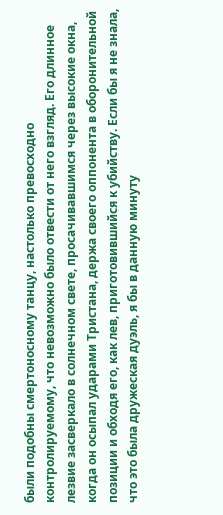были подобны смертоносному танцу, настолько превосходно контролируемому, что невозможно было отвести от него взгляд. Его длинное лезвие засверкало в солнечном свете, просачивавшимся через высокие окна, когда он осыпал ударами Тристана, держа своего оппонента в оборонительной позиции и обходя его, как лев, приготовившийся к убийству. Если бы я не знала, что это была дружеская дуэль, я бы в данную минуту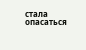стала опасаться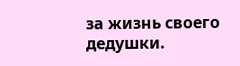за жизнь своего дедушки.